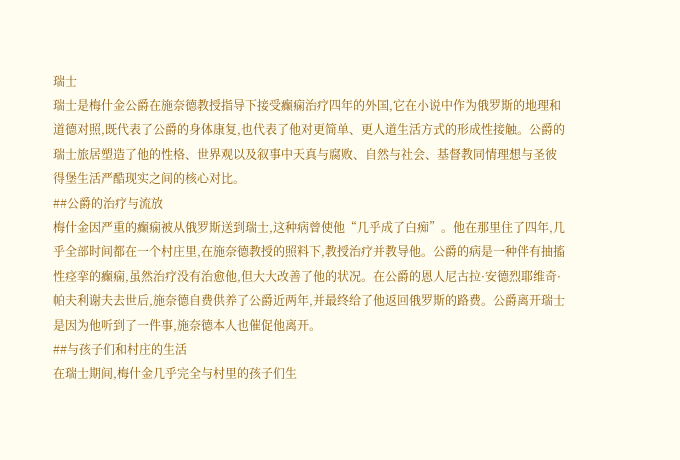瑞士
瑞士是梅什金公爵在施奈德教授指导下接受癫痫治疗四年的外国,它在小说中作为俄罗斯的地理和道德对照,既代表了公爵的身体康复,也代表了他对更简单、更人道生活方式的形成性接触。公爵的瑞士旅居塑造了他的性格、世界观以及叙事中天真与腐败、自然与社会、基督教同情理想与圣彼得堡生活严酷现实之间的核心对比。
##公爵的治疗与流放
梅什金因严重的癫痫被从俄罗斯送到瑞士,这种病曾使他“几乎成了白痴”。他在那里住了四年,几乎全部时间都在一个村庄里,在施奈德教授的照料下,教授治疗并教导他。公爵的病是一种伴有抽搐性痉挛的癫痫,虽然治疗没有治愈他,但大大改善了他的状况。在公爵的恩人尼古拉·安德烈耶维奇·帕夫利谢夫去世后,施奈德自费供养了公爵近两年,并最终给了他返回俄罗斯的路费。公爵离开瑞士是因为他听到了一件事,施奈德本人也催促他离开。
##与孩子们和村庄的生活
在瑞士期间,梅什金几乎完全与村里的孩子们生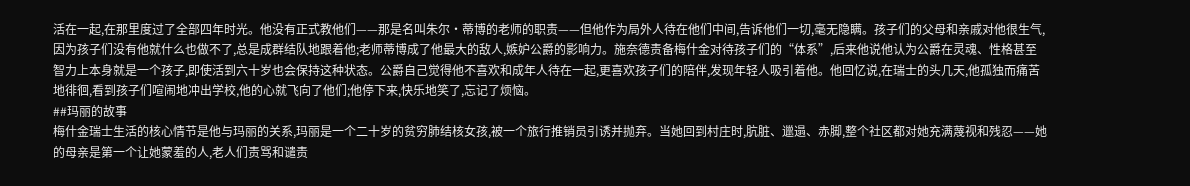活在一起,在那里度过了全部四年时光。他没有正式教他们——那是名叫朱尔·蒂博的老师的职责——但他作为局外人待在他们中间,告诉他们一切,毫无隐瞒。孩子们的父母和亲戚对他很生气,因为孩子们没有他就什么也做不了,总是成群结队地跟着他;老师蒂博成了他最大的敌人,嫉妒公爵的影响力。施奈德责备梅什金对待孩子们的“体系”,后来他说他认为公爵在灵魂、性格甚至智力上本身就是一个孩子,即使活到六十岁也会保持这种状态。公爵自己觉得他不喜欢和成年人待在一起,更喜欢孩子们的陪伴,发现年轻人吸引着他。他回忆说,在瑞士的头几天,他孤独而痛苦地徘徊,看到孩子们喧闹地冲出学校,他的心就飞向了他们;他停下来,快乐地笑了,忘记了烦恼。
##玛丽的故事
梅什金瑞士生活的核心情节是他与玛丽的关系,玛丽是一个二十岁的贫穷肺结核女孩,被一个旅行推销员引诱并抛弃。当她回到村庄时,肮脏、邋遢、赤脚,整个社区都对她充满蔑视和残忍——她的母亲是第一个让她蒙羞的人,老人们责骂和谴责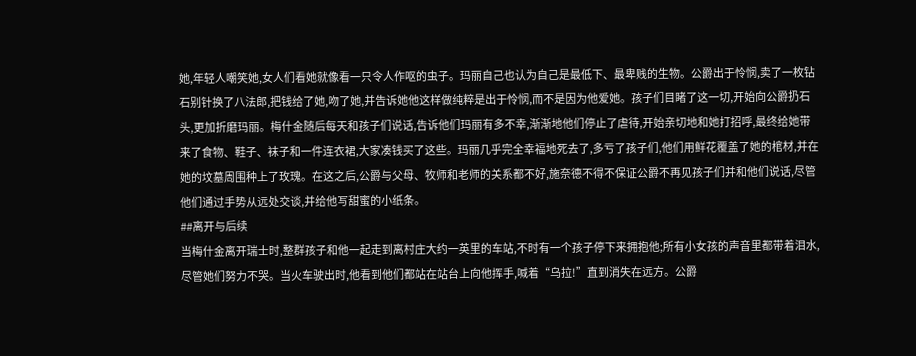她,年轻人嘲笑她,女人们看她就像看一只令人作呕的虫子。玛丽自己也认为自己是最低下、最卑贱的生物。公爵出于怜悯,卖了一枚钻石别针换了八法郎,把钱给了她,吻了她,并告诉她他这样做纯粹是出于怜悯,而不是因为他爱她。孩子们目睹了这一切,开始向公爵扔石头,更加折磨玛丽。梅什金随后每天和孩子们说话,告诉他们玛丽有多不幸,渐渐地他们停止了虐待,开始亲切地和她打招呼,最终给她带来了食物、鞋子、袜子和一件连衣裙,大家凑钱买了这些。玛丽几乎完全幸福地死去了,多亏了孩子们,他们用鲜花覆盖了她的棺材,并在她的坟墓周围种上了玫瑰。在这之后,公爵与父母、牧师和老师的关系都不好,施奈德不得不保证公爵不再见孩子们并和他们说话,尽管他们通过手势从远处交谈,并给他写甜蜜的小纸条。
##离开与后续
当梅什金离开瑞士时,整群孩子和他一起走到离村庄大约一英里的车站,不时有一个孩子停下来拥抱他;所有小女孩的声音里都带着泪水,尽管她们努力不哭。当火车驶出时,他看到他们都站在站台上向他挥手,喊着“乌拉!”直到消失在远方。公爵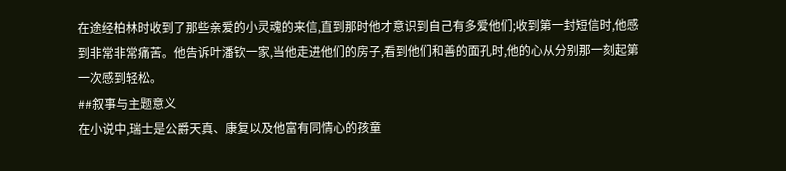在途经柏林时收到了那些亲爱的小灵魂的来信,直到那时他才意识到自己有多爱他们;收到第一封短信时,他感到非常非常痛苦。他告诉叶潘钦一家,当他走进他们的房子,看到他们和善的面孔时,他的心从分别那一刻起第一次感到轻松。
##叙事与主题意义
在小说中,瑞士是公爵天真、康复以及他富有同情心的孩童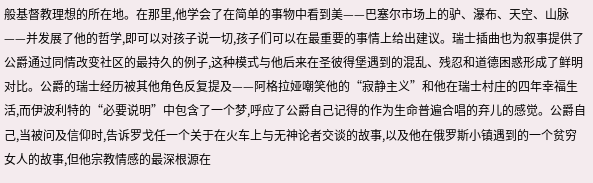般基督教理想的所在地。在那里,他学会了在简单的事物中看到美——巴塞尔市场上的驴、瀑布、天空、山脉——并发展了他的哲学,即可以对孩子说一切,孩子们可以在最重要的事情上给出建议。瑞士插曲也为叙事提供了公爵通过同情改变社区的最持久的例子,这种模式与他后来在圣彼得堡遇到的混乱、残忍和道德困惑形成了鲜明对比。公爵的瑞士经历被其他角色反复提及——阿格拉娅嘲笑他的“寂静主义”和他在瑞士村庄的四年幸福生活,而伊波利特的“必要说明”中包含了一个梦,呼应了公爵自己记得的作为生命普遍合唱的弃儿的感觉。公爵自己,当被问及信仰时,告诉罗戈任一个关于在火车上与无神论者交谈的故事,以及他在俄罗斯小镇遇到的一个贫穷女人的故事,但他宗教情感的最深根源在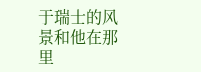于瑞士的风景和他在那里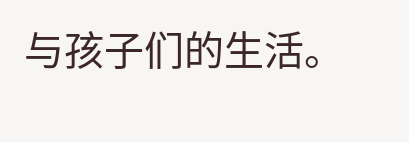与孩子们的生活。